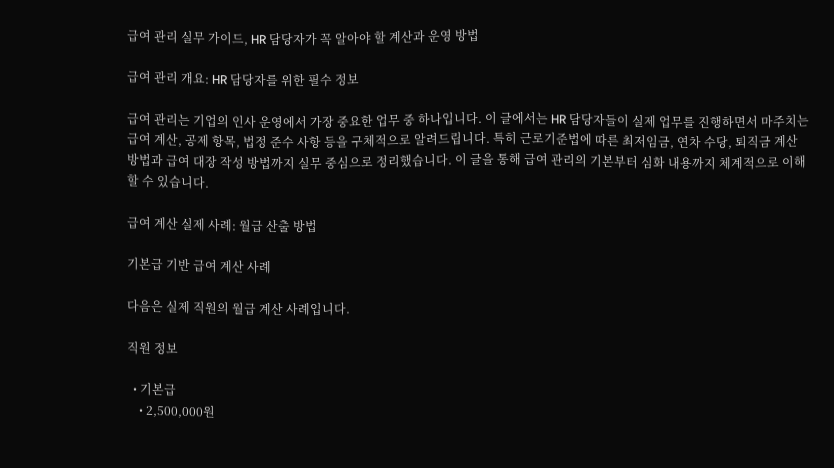급여 관리 실무 가이드, HR 담당자가 꼭 알아야 할 계산과 운영 방법

급여 관리 개요: HR 담당자를 위한 필수 정보

급여 관리는 기업의 인사 운영에서 가장 중요한 업무 중 하나입니다. 이 글에서는 HR 담당자들이 실제 업무를 진행하면서 마주치는 급여 계산, 공제 항목, 법정 준수 사항 등을 구체적으로 알려드립니다. 특히 근로기준법에 따른 최저임금, 연차 수당, 퇴직금 계산 방법과 급여 대장 작성 방법까지 실무 중심으로 정리했습니다. 이 글을 통해 급여 관리의 기본부터 심화 내용까지 체계적으로 이해할 수 있습니다.

급여 계산 실제 사례: 월급 산출 방법

기본급 기반 급여 계산 사례

다음은 실제 직원의 월급 계산 사례입니다.

직원 정보

  • 기본급
    • 2,500,000원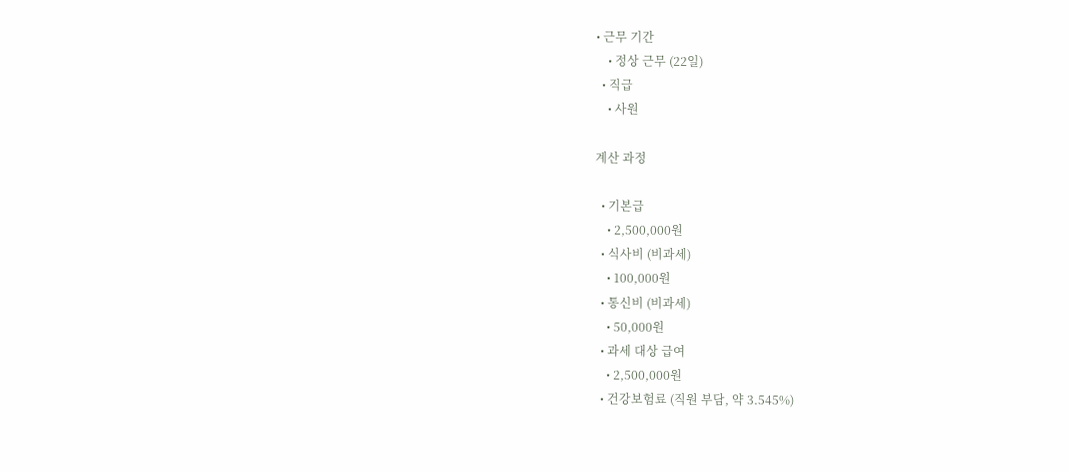• 근무 기간
    • 정상 근무 (22일)
  • 직급
    • 사원

계산 과정

  • 기본급
    • 2,500,000원
  • 식사비 (비과세)
    • 100,000원
  • 통신비 (비과세)
    • 50,000원
  • 과세 대상 급여
    • 2,500,000원
  • 건강보험료 (직원 부담, 약 3.545%)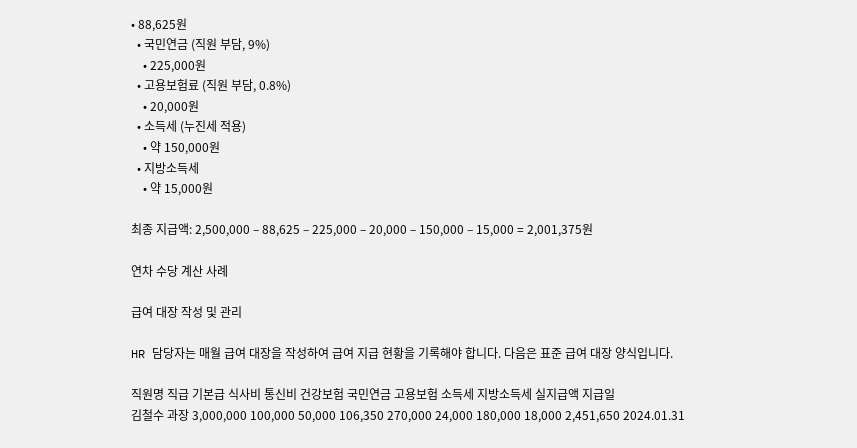• 88,625원
  • 국민연금 (직원 부담, 9%)
    • 225,000원
  • 고용보험료 (직원 부담, 0.8%)
    • 20,000원
  • 소득세 (누진세 적용)
    • 약 150,000원
  • 지방소득세
    • 약 15,000원

최종 지급액: 2,500,000 – 88,625 – 225,000 – 20,000 – 150,000 – 15,000 = 2,001,375원

연차 수당 계산 사례

급여 대장 작성 및 관리

HR 담당자는 매월 급여 대장을 작성하여 급여 지급 현황을 기록해야 합니다. 다음은 표준 급여 대장 양식입니다.

직원명 직급 기본급 식사비 통신비 건강보험 국민연금 고용보험 소득세 지방소득세 실지급액 지급일
김철수 과장 3,000,000 100,000 50,000 106,350 270,000 24,000 180,000 18,000 2,451,650 2024.01.31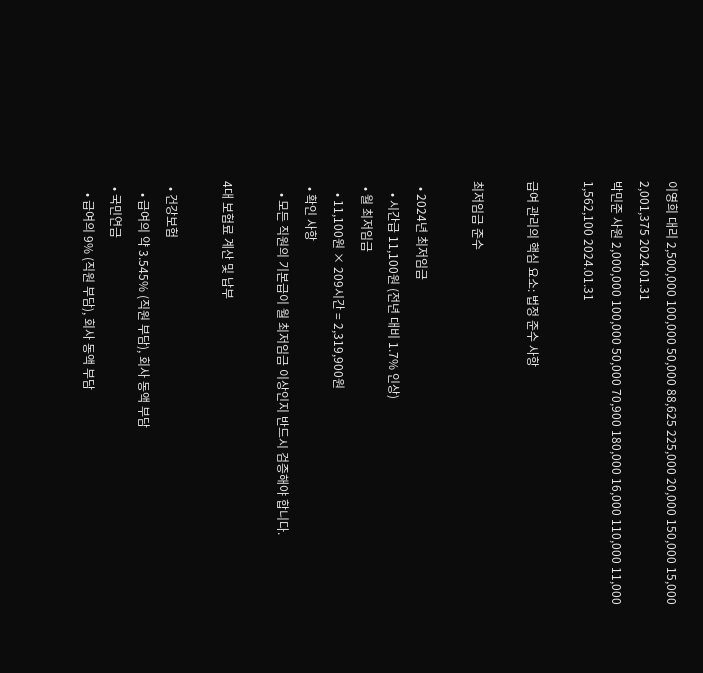이영희 대리 2,500,000 100,000 50,000 88,625 225,000 20,000 150,000 15,000 2,001,375 2024.01.31
박민준 사원 2,000,000 100,000 50,000 70,900 180,000 16,000 110,000 11,000 1,562,100 2024.01.31

급여 관리의 핵심 요소: 법정 준수 사항

최저임금 준수

  • 2024년 최저임금
    • 시간급 11,100원 (전년 대비 1.7% 인상)
  • 월 최저임금
    • 11,100원 × 209시간 = 2,319,900원
  • 확인 사항
    • 모든 직원의 기본급이 월 최저임금 이상인지 반드시 검증해야 합니다.

4대 보험료 계산 및 납부

  • 건강보험
    • 급여의 약 3.545% (직원 부담), 회사 동액 부담
  • 국민연금
    • 급여의 9% (직원 부담), 회사 동액 부담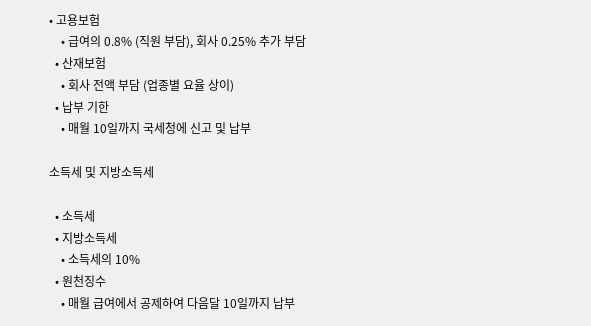• 고용보험
    • 급여의 0.8% (직원 부담), 회사 0.25% 추가 부담
  • 산재보험
    • 회사 전액 부담 (업종별 요율 상이)
  • 납부 기한
    • 매월 10일까지 국세청에 신고 및 납부

소득세 및 지방소득세

  • 소득세
  • 지방소득세
    • 소득세의 10%
  • 원천징수
    • 매월 급여에서 공제하여 다음달 10일까지 납부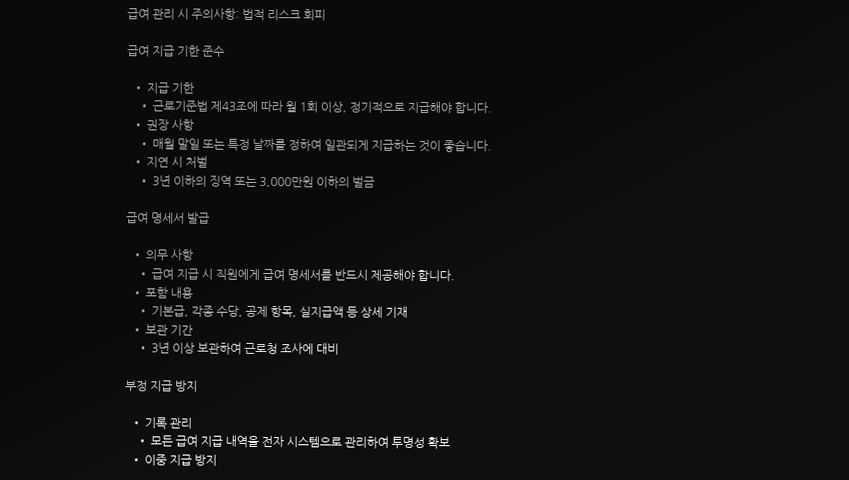급여 관리 시 주의사항: 법적 리스크 회피

급여 지급 기한 준수

  • 지급 기한
    • 근로기준법 제43조에 따라 월 1회 이상, 정기적으로 지급해야 합니다.
  • 권장 사항
    • 매월 말일 또는 특정 날짜를 정하여 일관되게 지급하는 것이 좋습니다.
  • 지연 시 처벌
    • 3년 이하의 징역 또는 3,000만원 이하의 벌금

급여 명세서 발급

  • 의무 사항
    • 급여 지급 시 직원에게 급여 명세서를 반드시 제공해야 합니다.
  • 포함 내용
    • 기본급, 각종 수당, 공제 항목, 실지급액 등 상세 기재
  • 보관 기간
    • 3년 이상 보관하여 근로청 조사에 대비

부정 지급 방지

  • 기록 관리
    • 모든 급여 지급 내역을 전자 시스템으로 관리하여 투명성 확보
  • 이중 지급 방지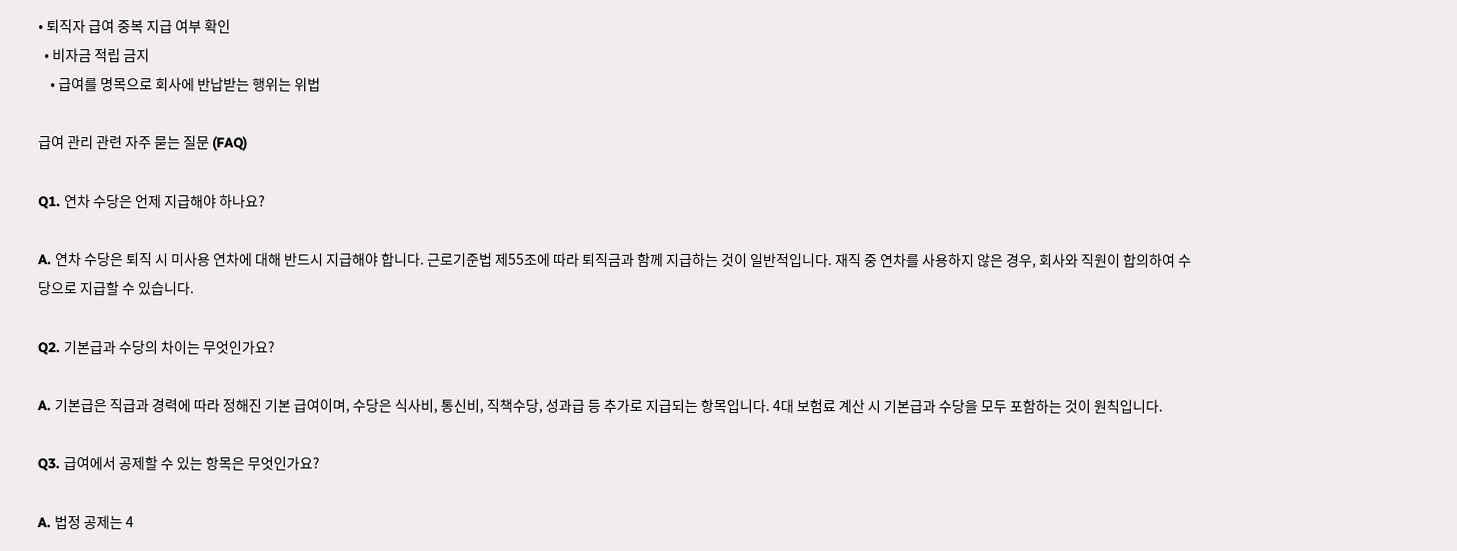• 퇴직자 급여 중복 지급 여부 확인
  • 비자금 적립 금지
    • 급여를 명목으로 회사에 반납받는 행위는 위법

급여 관리 관련 자주 묻는 질문 (FAQ)

Q1. 연차 수당은 언제 지급해야 하나요?

A. 연차 수당은 퇴직 시 미사용 연차에 대해 반드시 지급해야 합니다. 근로기준법 제55조에 따라 퇴직금과 함께 지급하는 것이 일반적입니다. 재직 중 연차를 사용하지 않은 경우, 회사와 직원이 합의하여 수당으로 지급할 수 있습니다.

Q2. 기본급과 수당의 차이는 무엇인가요?

A. 기본급은 직급과 경력에 따라 정해진 기본 급여이며, 수당은 식사비, 통신비, 직책수당, 성과급 등 추가로 지급되는 항목입니다. 4대 보험료 계산 시 기본급과 수당을 모두 포함하는 것이 원칙입니다.

Q3. 급여에서 공제할 수 있는 항목은 무엇인가요?

A. 법정 공제는 4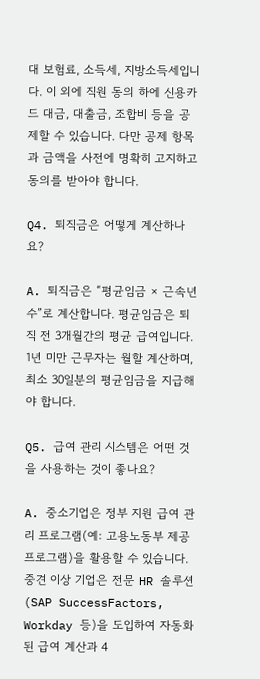대 보험료, 소득세, 지방소득세입니다. 이 외에 직원 동의 하에 신용카드 대금, 대출금, 조합비 등을 공제할 수 있습니다. 다만 공제 항목과 금액을 사전에 명확히 고지하고 동의를 받아야 합니다.

Q4. 퇴직금은 어떻게 계산하나요?

A. 퇴직금은 “평균임금 × 근속년수”로 계산합니다. 평균임금은 퇴직 전 3개월간의 평균 급여입니다. 1년 미만 근무자는 월할 계산하며, 최소 30일분의 평균임금을 지급해야 합니다.

Q5. 급여 관리 시스템은 어떤 것을 사용하는 것이 좋나요?

A. 중소기업은 정부 지원 급여 관리 프로그램(예: 고용노동부 제공 프로그램)을 활용할 수 있습니다. 중견 이상 기업은 전문 HR 솔루션(SAP SuccessFactors, Workday 등)을 도입하여 자동화된 급여 계산과 4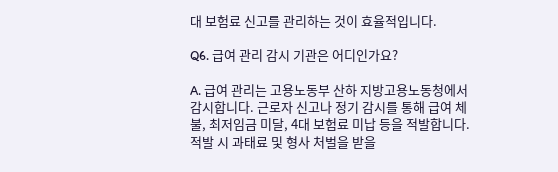대 보험료 신고를 관리하는 것이 효율적입니다.

Q6. 급여 관리 감시 기관은 어디인가요?

A. 급여 관리는 고용노동부 산하 지방고용노동청에서 감시합니다. 근로자 신고나 정기 감시를 통해 급여 체불, 최저임금 미달, 4대 보험료 미납 등을 적발합니다. 적발 시 과태료 및 형사 처벌을 받을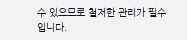수 있으므로 철저한 관리가 필수입니다.